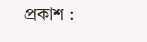প্রকাশ :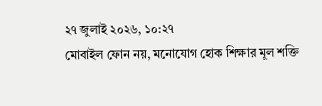২৭ জুলাই ২০২৬, ১০:২৭
মোবাইল ফোন নয়, মনোযোগ হোক শিক্ষার মূল শক্তি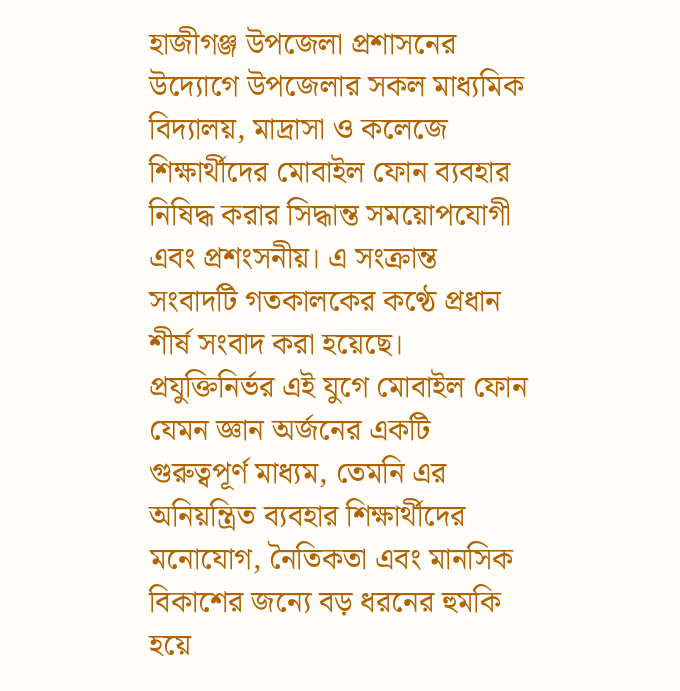হাজীগঞ্জ উপজেলা প্রশাসনের উদ্যোগে উপজেলার সকল মাধ্যমিক বিদ্যালয়, মাদ্রাসা ও কলেজে শিক্ষার্থীদের মোবাইল ফোন ব্যবহার নিষিদ্ধ করার সিদ্ধান্ত সময়োপযোগী এবং প্রশংসনীয়। এ সংক্রান্ত সংবাদটি গতকালকের কণ্ঠে প্রধান শীর্ষ সংবাদ করা হয়েছে। প্রযুক্তিনির্ভর এই যুগে মোবাইল ফোন যেমন জ্ঞান অর্জনের একটি গুরুত্বপূর্ণ মাধ্যম, তেমনি এর অনিয়ন্ত্রিত ব্যবহার শিক্ষার্থীদের মনোযোগ, নৈতিকতা এবং মানসিক বিকাশের জন্যে বড় ধরনের হুমকি হয়ে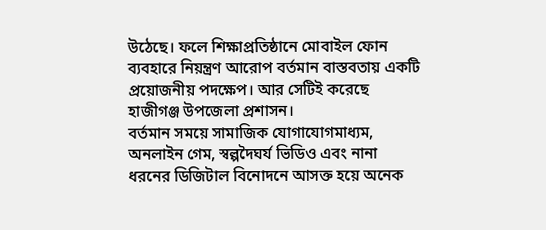উঠেছে। ফলে শিক্ষাপ্রতিষ্ঠানে মোবাইল ফোন ব্যবহারে নিয়ন্ত্রণ আরোপ বর্তমান বাস্তবতায় একটি প্রয়োজনীয় পদক্ষেপ। আর সেটিই করেছে হাজীগঞ্জ উপজেলা প্রশাসন।
বর্তমান সময়ে সামাজিক যোগাযোগমাধ্যম, অনলাইন গেম, স্বল্পদৈঘর্য ভিডিও এবং নানা ধরনের ডিজিটাল বিনোদনে আসক্ত হয়ে অনেক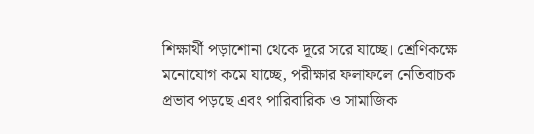শিক্ষার্থী পড়াশোনা থেকে দূরে সরে যাচ্ছে। শ্রেণিকক্ষে মনোযোগ কমে যাচ্ছে, পরীক্ষার ফলাফলে নেতিবাচক প্রভাব পড়ছে এবং পারিবারিক ও সামাজিক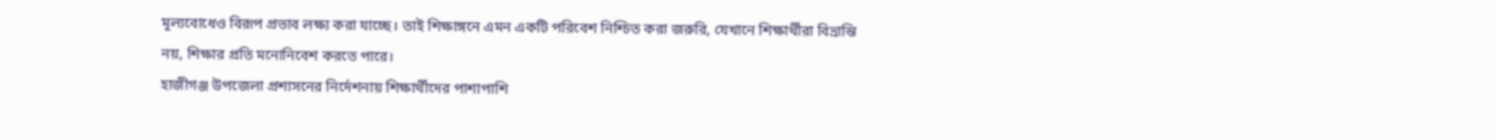মূল্যবোধেও বিরূপ প্রভাব লক্ষ্য করা যাচ্ছে। তাই শিক্ষাঙ্গনে এমন একটি পরিবেশ নিশ্চিত করা জরুরি, যেখানে শিক্ষার্থীরা বিভ্রান্তি নয়, শিক্ষার প্রতি মনোনিবেশ করতে পারে।
হাজীগঞ্জ উপজেলা প্রশাসনের নির্দেশনায় শিক্ষার্থীদের পাশাপাশি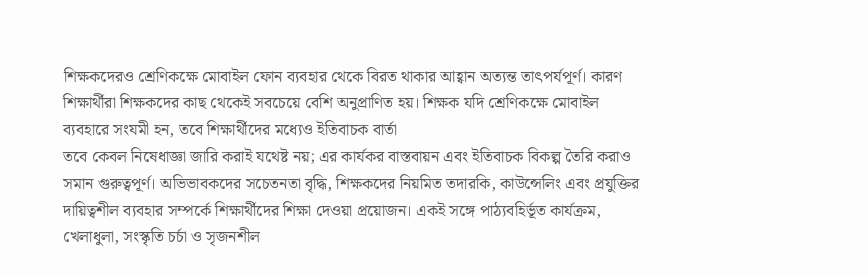শিক্ষকদেরও শ্রেণিকক্ষে মোবাইল ফোন ব্যবহার থেকে বিরত থাকার আহ্বান অত্যন্ত তাৎপর্যপূর্ণ। কারণ শিক্ষার্থীরা শিক্ষকদের কাছ থেকেই সবচেয়ে বেশি অনুপ্রাণিত হয়। শিক্ষক যদি শ্রেণিকক্ষে মোবাইল ব্যবহারে সংযমী হন, তবে শিক্ষার্থীদের মধ্যেও ইতিবাচক বার্তা
তবে কেবল নিষেধাজ্ঞা জারি করাই যথেষ্ট নয়; এর কার্যকর বাস্তবায়ন এবং ইতিবাচক বিকল্প তৈরি করাও সমান গুরুত্বপূর্ণ। অভিভাবকদের সচেতনতা বৃদ্ধি, শিক্ষকদের নিয়মিত তদারকি, কাউন্সেলিং এবং প্রযুক্তির দায়িত্বশীল ব্যবহার সম্পর্কে শিক্ষার্থীদের শিক্ষা দেওয়া প্রয়োজন। একই সঙ্গে পাঠ্যবহির্ভূত কার্যক্রম, খেলাধুলা, সংস্কৃতি চর্চা ও সৃজনশীল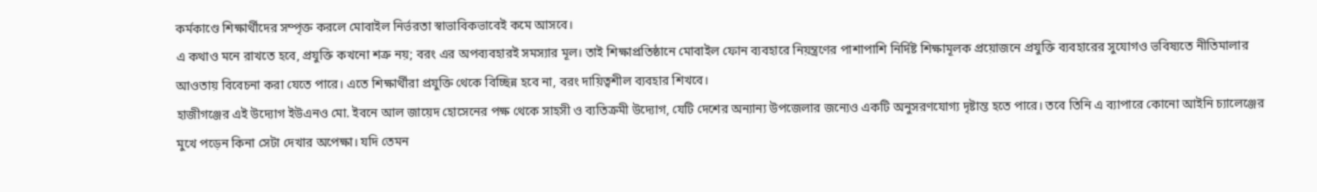কর্মকাণ্ডে শিক্ষার্থীদের সম্পৃক্ত করলে মোবাইল নির্ভরতা স্বাভাবিকভাবেই কমে আসবে।
এ কথাও মনে রাখতে হবে, প্রযুক্তি কখনো শত্রু নয়; বরং এর অপব্যবহারই সমস্যার মূল। তাই শিক্ষাপ্রতিষ্ঠানে মোবাইল ফোন ব্যবহারে নিয়ন্ত্রণের পাশাপাশি নির্দিষ্ট শিক্ষামূলক প্রয়োজনে প্রযুক্তি ব্যবহারের সুযোগও ভবিষ্যতে নীতিমালার আওতায় বিবেচনা করা যেতে পারে। এতে শিক্ষার্থীরা প্রযুক্তি থেকে বিচ্ছিন্ন হবে না, বরং দায়িত্বশীল ব্যবহার শিখবে।
হাজীগঞ্জের এই উদ্যোগ ইউএনও মো. ইবনে আল জায়েদ হোসেনের পক্ষ থেকে সাহসী ও ব্যতিক্রমী উদ্যোগ, যেটি দেশের অন্যান্য উপজেলার জন্যেও একটি অনুসরণযোগ্য দৃষ্টান্ত হতে পারে। তবে তিনি এ ব্যাপারে কোনো আইনি চ্যালেঞ্জের মুখে পড়েন কিনা সেটা দেখার অপেক্ষা। যদি তেমন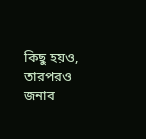কিছু হয়ও, তারপরও জনাব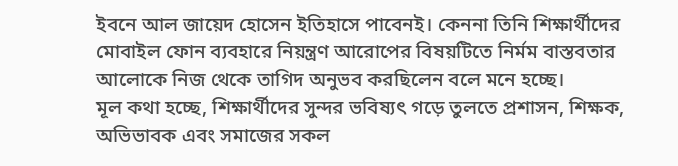ইবনে আল জায়েদ হোসেন ইতিহাসে পাবেনই। কেননা তিনি শিক্ষার্থীদের মোবাইল ফোন ব্যবহারে নিয়ন্ত্রণ আরোপের বিষয়টিতে নির্মম বাস্তবতার আলোকে নিজ থেকে তাগিদ অনুভব করছিলেন বলে মনে হচ্ছে।
মূল কথা হচ্ছে, শিক্ষার্থীদের সুন্দর ভবিষ্যৎ গড়ে তুলতে প্রশাসন, শিক্ষক, অভিভাবক এবং সমাজের সকল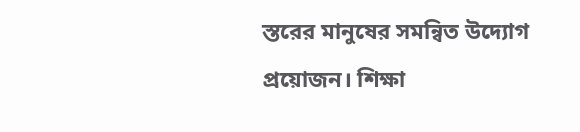স্তরের মানুষের সমন্বিত উদ্যোগ প্রয়োজন। শিক্ষা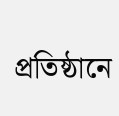প্রতিষ্ঠানে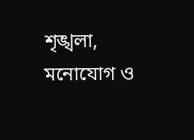শৃঙ্খলা, মনোযোগ ও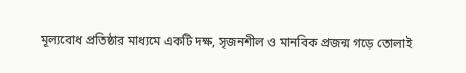মূল্যবোধ প্রতিষ্ঠার মাধ্যমে একটি দক্ষ, সৃজনশীল ও মানবিক প্রজন্ম গড়ে তোলাই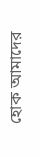হোক আমাদের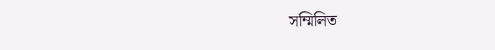সম্মিলিত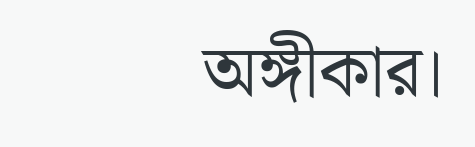অঙ্গীকার।